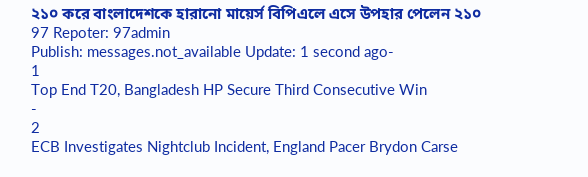২১০ করে বাংলাদেশকে হারানো মায়ের্স বিপিএলে এসে উপহার পেলেন ২১০
97 Repoter: 97admin
Publish: messages.not_available Update: 1 second ago-
1
Top End T20, Bangladesh HP Secure Third Consecutive Win
-
2
ECB Investigates Nightclub Incident, England Pacer Brydon Carse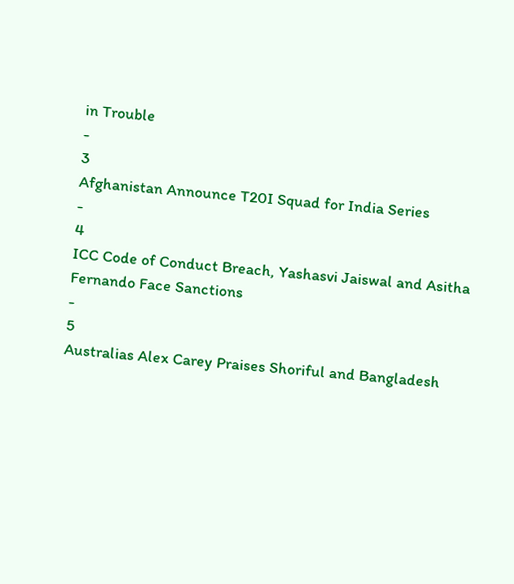in Trouble
-
3
Afghanistan Announce T20I Squad for India Series
-
4
ICC Code of Conduct Breach, Yashasvi Jaiswal and Asitha Fernando Face Sanctions
-
5
Australias Alex Carey Praises Shoriful and Bangladesh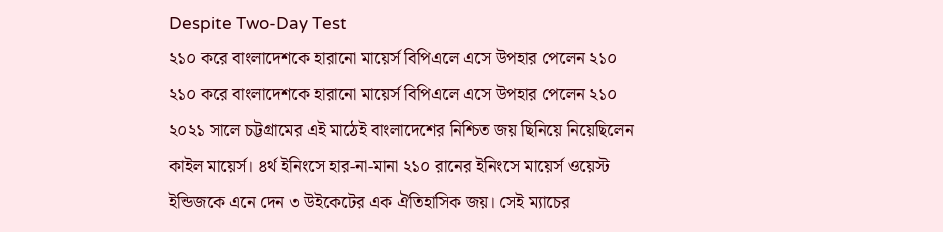Despite Two-Day Test
২১০ করে বাংলাদেশকে হারানো মায়ের্স বিপিএলে এসে উপহার পেলেন ২১০
২১০ করে বাংলাদেশকে হারানো মায়ের্স বিপিএলে এসে উপহার পেলেন ২১০
২০২১ সালে চট্টগ্রামের এই মাঠেই বাংলাদেশের নিশ্চিত জয় ছিনিয়ে নিয়েছিলেন কাইল মায়ের্স। ৪র্থ ইনিংসে হার-না-মানা ২১০ রানের ইনিংসে মায়ের্স ওয়েস্ট ইন্ডিজকে এনে দেন ৩ উইকেটের এক ঐতিহাসিক জয়। সেই ম্যাচের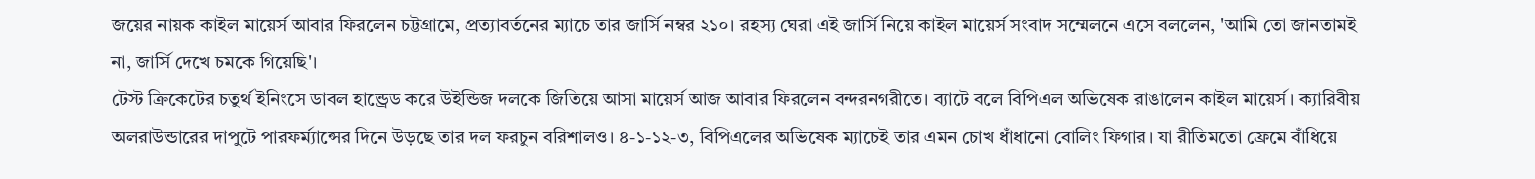জয়ের নায়ক কাইল মায়ের্স আবার ফিরলেন চট্টগ্রামে, প্রত্যাবর্তনের ম্যাচে তার জার্সি নম্বর ২১০। রহস্য ঘেরা এই জার্সি নিয়ে কাইল মায়ের্স সংবাদ সম্মেলনে এসে বললেন, 'আমি তো জানতামই না, জার্সি দেখে চমকে গিয়েছি'।
টেস্ট ক্রিকেটের চতুর্থ ইনিংসে ডাবল হান্ড্রেড করে উইন্ডিজ দলকে জিতিয়ে আসা মায়ের্স আজ আবার ফিরলেন বন্দরনগরীতে। ব্যাটে বলে বিপিএল অভিষেক রাঙালেন কাইল মায়ের্স। ক্যারিবীয় অলরাউন্ডারের দাপুটে পারফর্ম্যান্সের দিনে উড়ছে তার দল ফরচুন বরিশালও। ৪-১-১২-৩, বিপিএলের অভিষেক ম্যাচেই তার এমন চোখ ধাঁধানো বোলিং ফিগার। যা রীতিমতো ফ্রেমে বাঁধিয়ে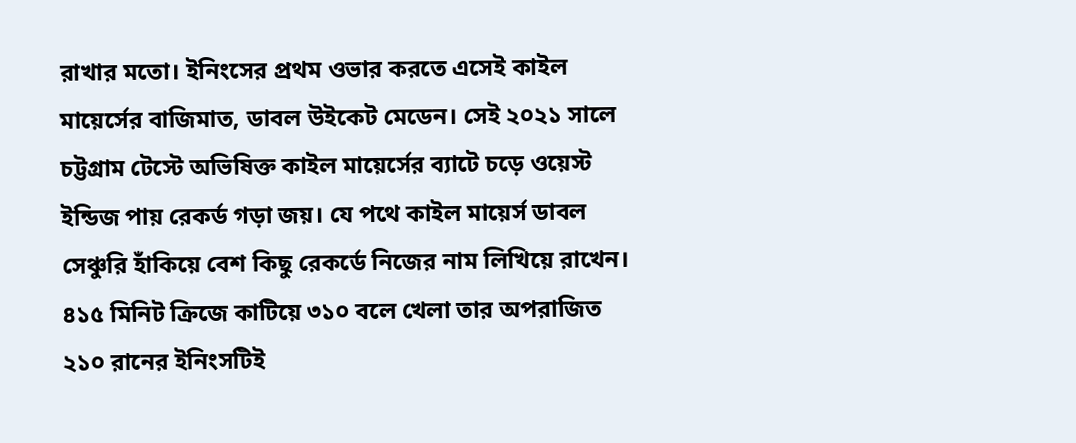রাখার মতো। ইনিংসের প্রথম ওভার করতে এসেই কাইল মায়ের্সের বাজিমাত, ডাবল উইকেট মেডেন। সেই ২০২১ সালে চট্টগ্রাম টেস্টে অভিষিক্ত কাইল মায়ের্সের ব্যাটে চড়ে ওয়েস্ট ইন্ডিজ পায় রেকর্ড গড়া জয়। যে পথে কাইল মায়ের্স ডাবল সেঞ্চুরি হাঁকিয়ে বেশ কিছু রেকর্ডে নিজের নাম লিখিয়ে রাখেন। ৪১৫ মিনিট ক্রিজে কাটিয়ে ৩১০ বলে খেলা তার অপরাজিত ২১০ রানের ইনিংসটিই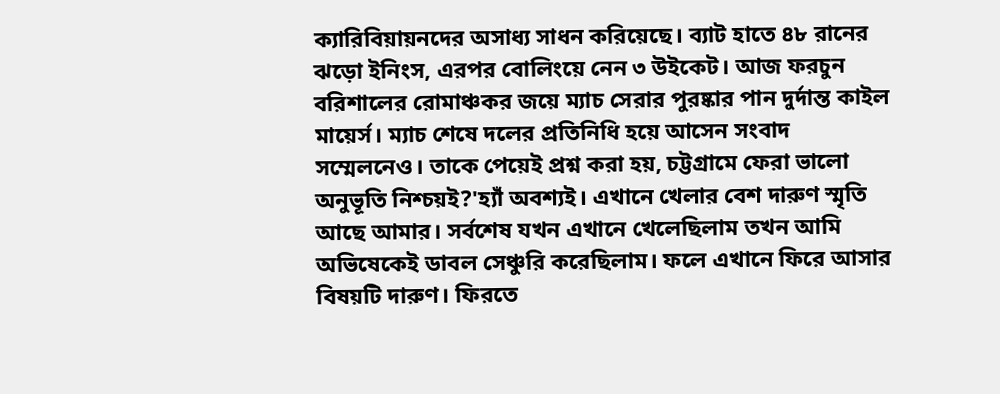ক্যারিবিয়ায়নদের অসাধ্য সাধন করিয়েছে। ব্যাট হাতে ৪৮ রানের ঝড়ো ইনিংস, এরপর বোলিংয়ে নেন ৩ উইকেট। আজ ফরচুন বরিশালের রোমাঞ্চকর জয়ে ম্যাচ সেরার পুরষ্কার পান দুর্দান্ত কাইল মায়ের্স। ম্যাচ শেষে দলের প্রতিনিধি হয়ে আসেন সংবাদ সম্মেলনেও। তাকে পেয়েই প্রশ্ন করা হয়, চট্টগ্রামে ফেরা ভালো অনুভূতি নিশ্চয়ই?'হ্যাঁ অবশ্যই। এখানে খেলার বেশ দারুণ স্মৃতি আছে আমার। সর্বশেষ যখন এখানে খেলেছিলাম তখন আমি অভিষেকেই ডাবল সেঞ্চুরি করেছিলাম। ফলে এখানে ফিরে আসার বিষয়টি দারুণ। ফিরতে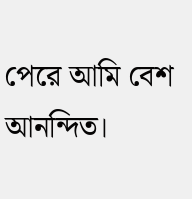পেরে আমি বেশ আনন্দিত।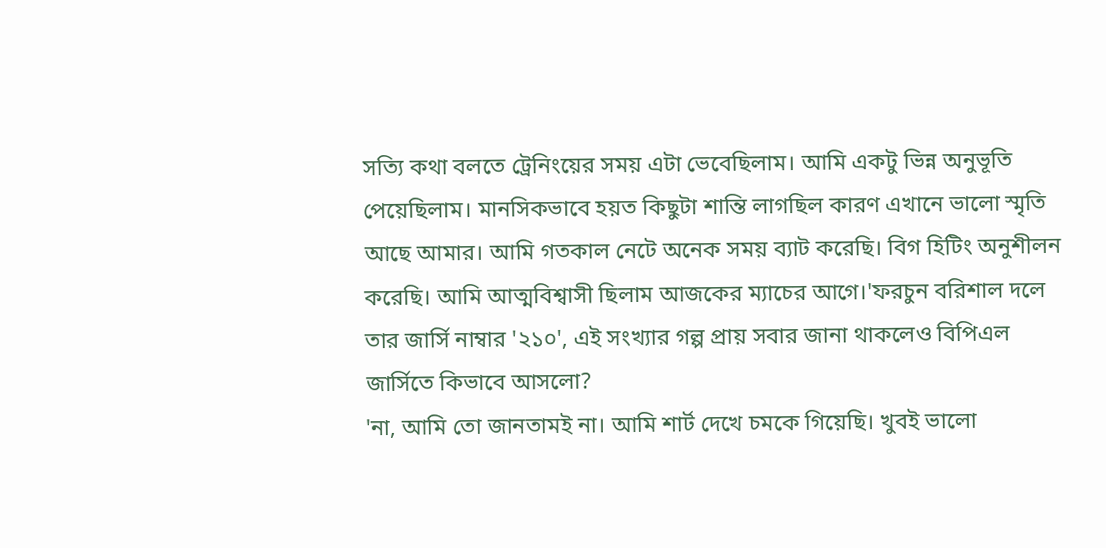সত্যি কথা বলতে ট্রেনিংয়ের সময় এটা ভেবেছিলাম। আমি একটু ভিন্ন অনুভূতি পেয়েছিলাম। মানসিকভাবে হয়ত কিছুটা শান্তি লাগছিল কারণ এখানে ভালো স্মৃতি আছে আমার। আমি গতকাল নেটে অনেক সময় ব্যাট করেছি। বিগ হিটিং অনুশীলন করেছি। আমি আত্মবিশ্বাসী ছিলাম আজকের ম্যাচের আগে।'ফরচুন বরিশাল দলে তার জার্সি নাম্বার '২১০', এই সংখ্যার গল্প প্রায় সবার জানা থাকলেও বিপিএল জার্সিতে কিভাবে আসলো?
'না, আমি তো জানতামই না। আমি শার্ট দেখে চমকে গিয়েছি। খুবই ভালো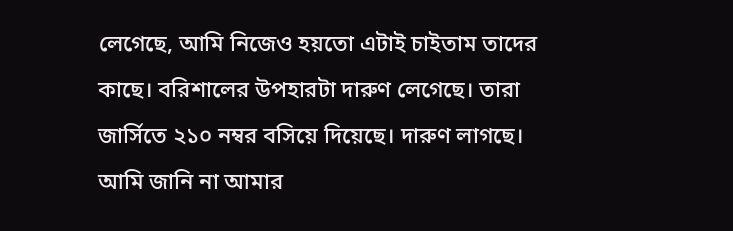লেগেছে, আমি নিজেও হয়তো এটাই চাইতাম তাদের কাছে। বরিশালের উপহারটা দারুণ লেগেছে। তারা জার্সিতে ২১০ নম্বর বসিয়ে দিয়েছে। দারুণ লাগছে। আমি জানি না আমার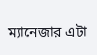ম্যানেজার এটা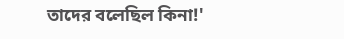তাদের বলেছিল কিনা!'